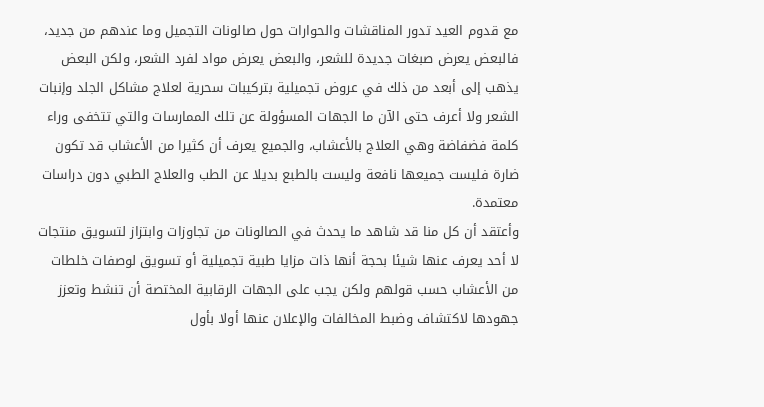مع قدوم العيد تدور المناقشات والحوارات حول صالونات التجميل وما عندهم من جديد، فالبعض يعرض صبغات جديدة للشعر، والبعض يعرض مواد لفرد الشعر، ولكن البعض يذهب إلى أبعد من ذلك في عروض تجميلية بتركيبات سحرية لعلاج مشاكل الجلد وإنبات الشعر ولا أعرف حتى الآن ما الجهات المسؤولة عن تلك الممارسات والتي تتخفى وراء كلمة فضفاضة وهي العلاج بالأعشاب، والجميع يعرف أن كثيرا من الأعشاب قد تكون ضارة فليست جميعها نافعة وليست بالطبع بديلا عن الطب والعلاج الطبي دون دراسات معتمدة.
وأعتقد أن كل منا قد شاهد ما يحدث في الصالونات من تجاوزات وابتزاز لتسويق منتجات لا أحد يعرف عنها شيئا بحجة أنها ذات مزايا طبية تجميلية أو تسويق لوصفات خلطات من الأعشاب حسب قولهم ولكن يجب على الجهات الرقابية المختصة أن تنشط وتعزز جهودها لاكتشاف وضبط المخالفات والإعلان عنها أولا بأول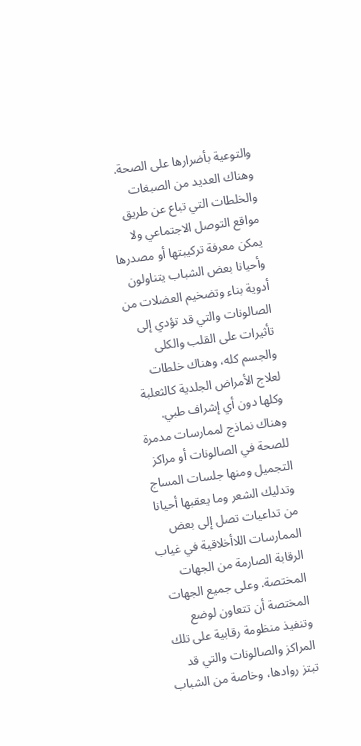والتوعية بأضرارها على الصحة.
وهناك العديد من الصبغات والخلطات التي تباع عن طريق مواقع التوصل الاجتماعي ولا يمكن معرفة تركيبتها أو مصدرها وأحيانا بعض الشباب يتناولون أدوية بناء وتضخيم العضلات من الصالونات والتي قد تؤدي إلى تأثيرات على القلب والكلى والجسم كله، وهناك خلطات لعلاج الأمراض الجلدية كالثعلبة وكلها دون أي إشراف طبي.
وهناك نماذج لممارسات مدمرة للصحة في الصالونات أو مراكز التجميل ومنها جلسات المساج وتدليك الشعر وما يعقبها أحيانا من تداعيات تصل إلى بعض الممارسات اللاأخلاقية في غياب الرقابة الصارمة من الجهات المختصة. وعلى جميع الجهات المختصة أن تتعاون لوضع وتنفيذ منظومة رقابية على تلك المراكز والصالونات والتي قد تبتز روادها، وخاصة من الشباب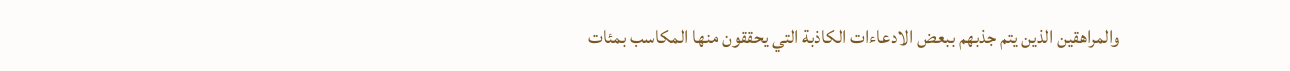والمراهقين الذين يتم جذبهم ببعض الادعاءات الكاذبة التي يحققون منها المكاسب بمئات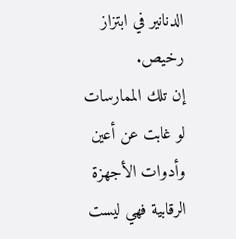الدنانير في ابتزاز رخيص.
إن تلك الممارسات لو غابت عن أعين وأدوات الأجهزة الرقابية فهي ليست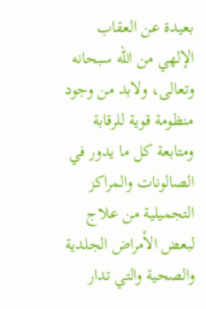بعيدة عن العقاب الإلهي من الله سبحانه وتعالى، ولابد من وجود منظومة قوية للرقابة ومتابعة كل ما يدور في الصالونات والمراكز التجميلية من علاج لبعض الأمراض الجلدية والصحية والتي تدار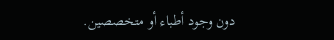دون وجود أطباء أو متخصصين.